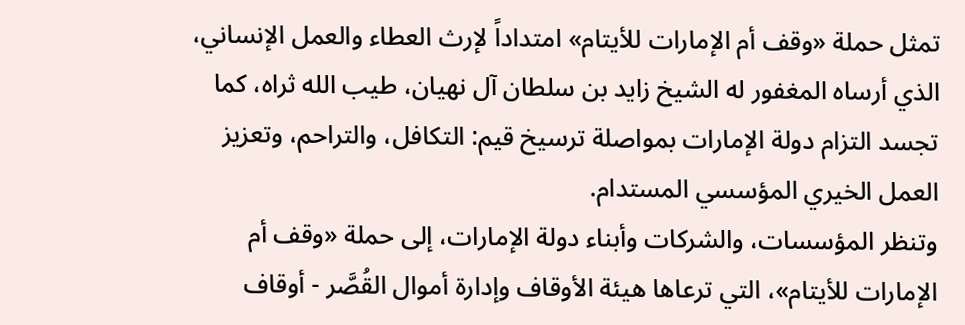تمثل حملة «وقف أم الإمارات للأيتام» امتداداً لإرث العطاء والعمل الإنساني، الذي أرساه المغفور له الشيخ زايد بن سلطان آل نهيان، طيب الله ثراه، كما تجسد التزام دولة الإمارات بمواصلة ترسيخ قيم: التكافل، والتراحم، وتعزيز العمل الخيري المؤسسي المستدام.
وتنظر المؤسسات، والشركات وأبناء دولة الإمارات، إلى حملة «وقف أم الإمارات للأيتام»، التي ترعاها هيئة الأوقاف وإدارة أموال القُصَّر - أوقاف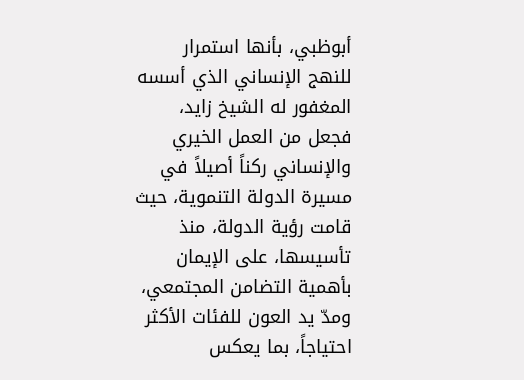أبوظبي، بأنها استمرار للنهج الإنساني الذي أسسه المغفور له الشيخ زايد، فجعل من العمل الخيري والإنساني ركناً أصيلاً في مسيرة الدولة التنموية، حيث قامت رؤية الدولة، منذ تأسيسها، على الإيمان بأهمية التضامن المجتمعي، ومدّ يد العون للفئات الأكثر احتياجاً، بما يعكس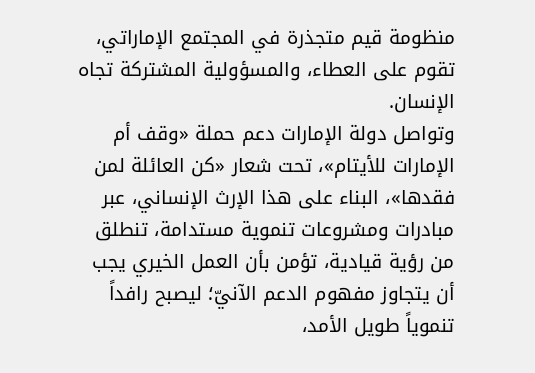منظومة قيم متجذرة في المجتمع الإماراتي، تقوم على العطاء، والمسؤولية المشتركة تجاه الإنسان.
وتواصل دولة الإمارات دعم حملة «وقف أم الإمارات للأيتام»، تحت شعار «كن العائلة لمن فقدها»، البناء على هذا الإرث الإنساني، عبر مبادرات ومشروعات تنموية مستدامة، تنطلق من رؤية قيادية، تؤمن بأن العمل الخيري يجب أن يتجاوز مفهوم الدعم الآنيّ؛ ليصبح رافداً تنموياً طويل الأمد،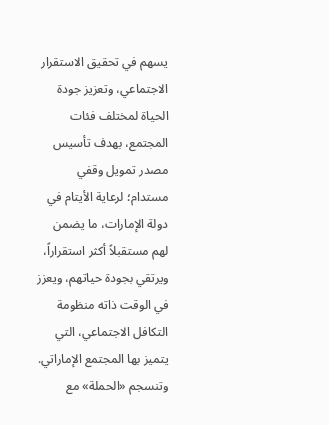يسهم في تحقيق الاستقرار الاجتماعي، وتعزيز جودة الحياة لمختلف فئات المجتمع، بهدف تأسيس مصدر تمويل وقفي مستدام؛ لرعاية الأيتام في دولة الإمارات، ما يضمن لهم مستقبلاً أكثر استقراراً، ويرتقي بجودة حياتهم، ويعزز في الوقت ذاته منظومة التكافل الاجتماعي، التي يتميز بها المجتمع الإماراتي.
وتنسجم «الحملة» مع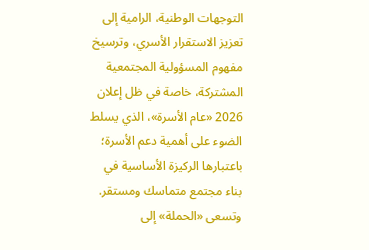التوجهات الوطنية، الرامية إلى تعزيز الاستقرار الأسري، وترسيخ مفهوم المسؤولية المجتمعية المشتركة، خاصة في ظل إعلان 2026 «عام الأسرة»، الذي يسلط الضوء على أهمية دعم الأسرة؛ باعتبارها الركيزة الأساسية في بناء مجتمع متماسك ومستقر.
وتسعى «الحملة» إلى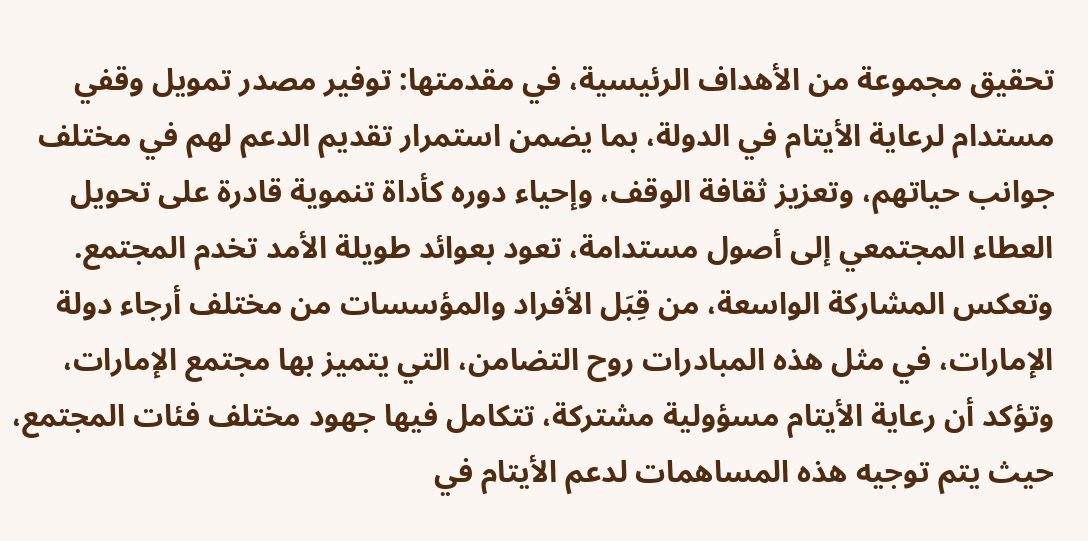تحقيق مجموعة من الأهداف الرئيسية، في مقدمتها: توفير مصدر تمويل وقفي مستدام لرعاية الأيتام في الدولة، بما يضمن استمرار تقديم الدعم لهم في مختلف جوانب حياتهم، وتعزيز ثقافة الوقف، وإحياء دوره كأداة تنموية قادرة على تحويل العطاء المجتمعي إلى أصول مستدامة، تعود بعوائد طويلة الأمد تخدم المجتمع.
وتعكس المشاركة الواسعة، من قِبَل الأفراد والمؤسسات من مختلف أرجاء دولة الإمارات، في مثل هذه المبادرات روح التضامن، التي يتميز بها مجتمع الإمارات، وتؤكد أن رعاية الأيتام مسؤولية مشتركة، تتكامل فيها جهود مختلف فئات المجتمع، حيث يتم توجيه هذه المساهمات لدعم الأيتام في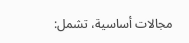مجالات أساسية، تشمل: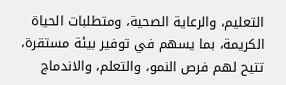التعليم، والرعاية الصحية، ومتطلبات الحياة الكريمة، بما يسهم في توفير بيئة مستقرة، تتيح لهم فرص النمو، والتعلم، والاندماج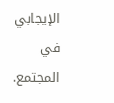الإيجابي في المجتمع.